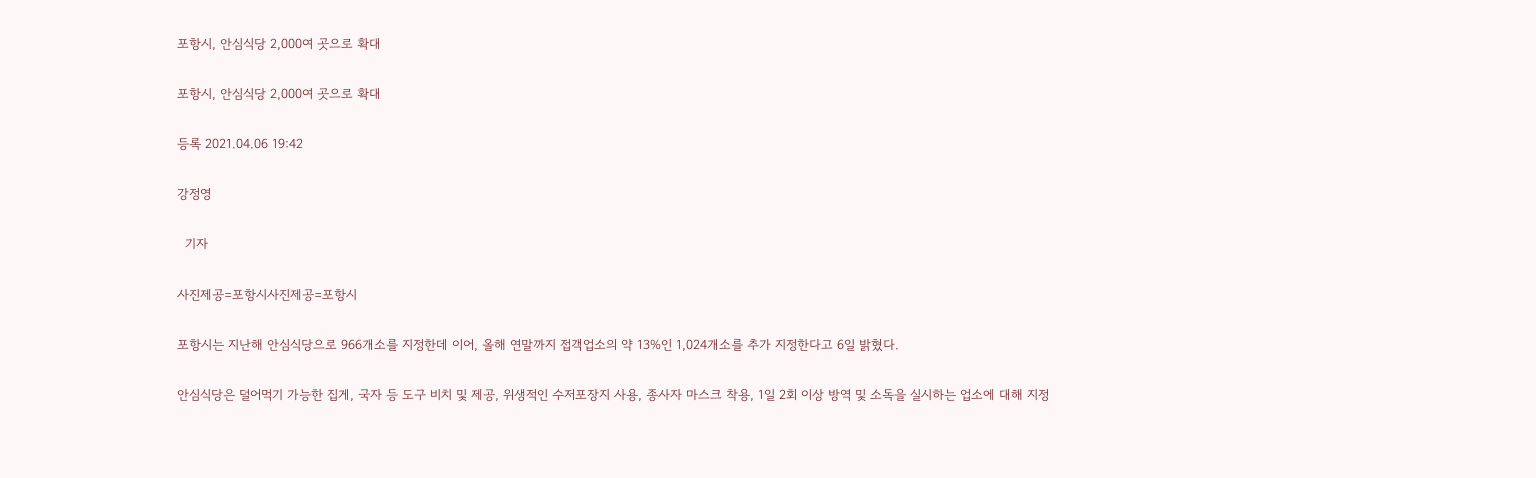포항시, 안심식당 2,000여 곳으로 확대

포항시, 안심식당 2,000여 곳으로 확대

등록 2021.04.06 19:42

강정영

  기자

사진제공=포항시사진제공=포항시

포항시는 지난해 안심식당으로 966개소를 지정한데 이어, 올해 연말까지 접객업소의 약 13%인 1,024개소를 추가 지정한다고 6일 밝혔다.

안심식당은 덜어먹기 가능한 집게, 국자 등 도구 비치 및 제공, 위생적인 수저포장지 사용, 종사자 마스크 착용, 1일 2회 이상 방역 및 소독을 실시하는 업소에 대해 지정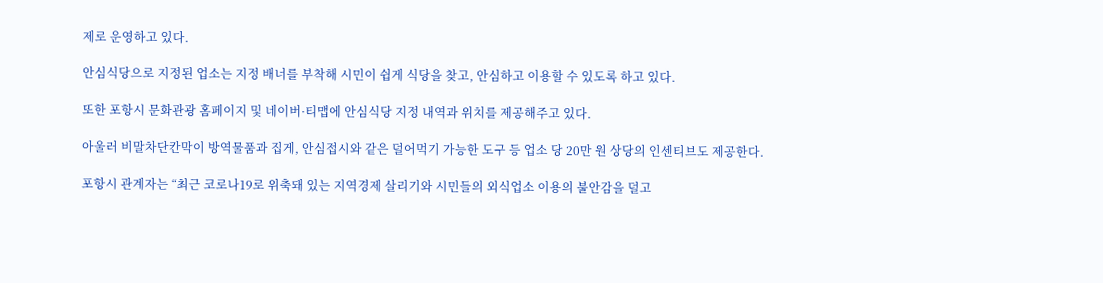제로 운영하고 있다.

안심식당으로 지정된 업소는 지정 배너를 부착해 시민이 쉽게 식당을 찾고, 안심하고 이용할 수 있도록 하고 있다.

또한 포항시 문화관광 홈페이지 및 네이버·티맵에 안심식당 지정 내역과 위치를 제공해주고 있다.

아울러 비말차단칸막이 방역물품과 집게, 안심접시와 같은 덜어먹기 가능한 도구 등 업소 당 20만 원 상당의 인센티브도 제공한다.

포항시 관계자는 “최근 코로나19로 위축돼 있는 지역경제 살리기와 시민들의 외식업소 이용의 불안감을 덜고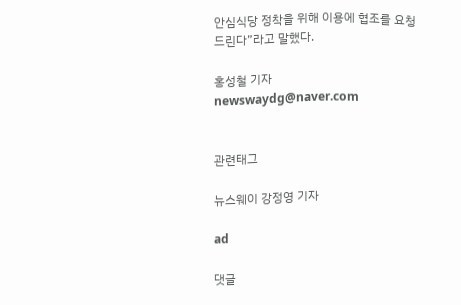안심식당 정착을 위해 이용에 협조를 요청드린다”라고 말했다.

홍성철 기자 newswaydg@naver.com


관련태그

뉴스웨이 강정영 기자

ad

댓글